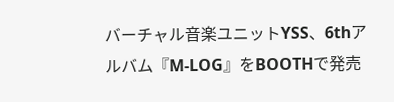バーチャル音楽ユニットYSS、6thアルバム『M-LOG』をBOOTHで発売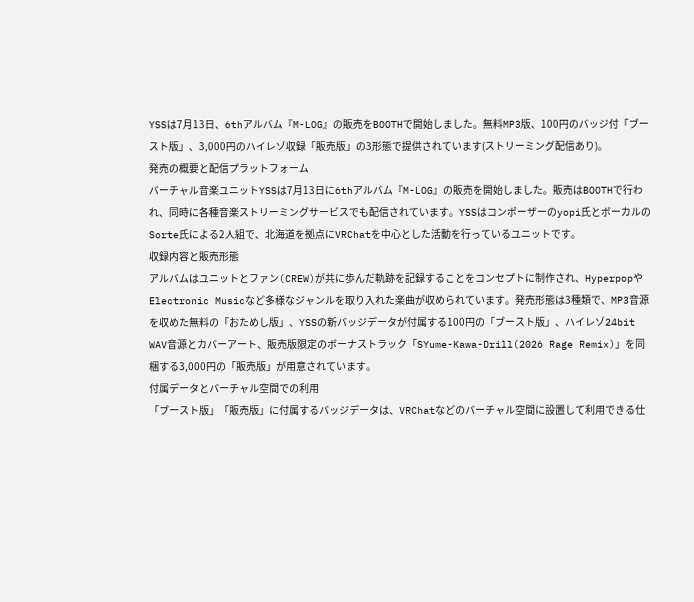YSSは7月13日、6thアルバム『M-LOG』の販売をBOOTHで開始しました。無料MP3版、100円のバッジ付「ブースト版」、3,000円のハイレゾ収録「販売版」の3形態で提供されています(ストリーミング配信あり)。
発売の概要と配信プラットフォーム
バーチャル音楽ユニットYSSは7月13日に6thアルバム『M-LOG』の販売を開始しました。販売はBOOTHで行われ、同時に各種音楽ストリーミングサービスでも配信されています。YSSはコンポーザーのyopi氏とボーカルのSorte氏による2人組で、北海道を拠点にVRChatを中心とした活動を行っているユニットです。
収録内容と販売形態
アルバムはユニットとファン(CREW)が共に歩んだ軌跡を記録することをコンセプトに制作され、HyperpopやElectronic Musicなど多様なジャンルを取り入れた楽曲が収められています。発売形態は3種類で、MP3音源を収めた無料の「おためし版」、YSSの新バッジデータが付属する100円の「ブースト版」、ハイレゾ24bit WAV音源とカバーアート、販売版限定のボーナストラック「SYume-Kawa-Drill(2026 Rage Remix)」を同梱する3,000円の「販売版」が用意されています。
付属データとバーチャル空間での利用
「ブースト版」「販売版」に付属するバッジデータは、VRChatなどのバーチャル空間に設置して利用できる仕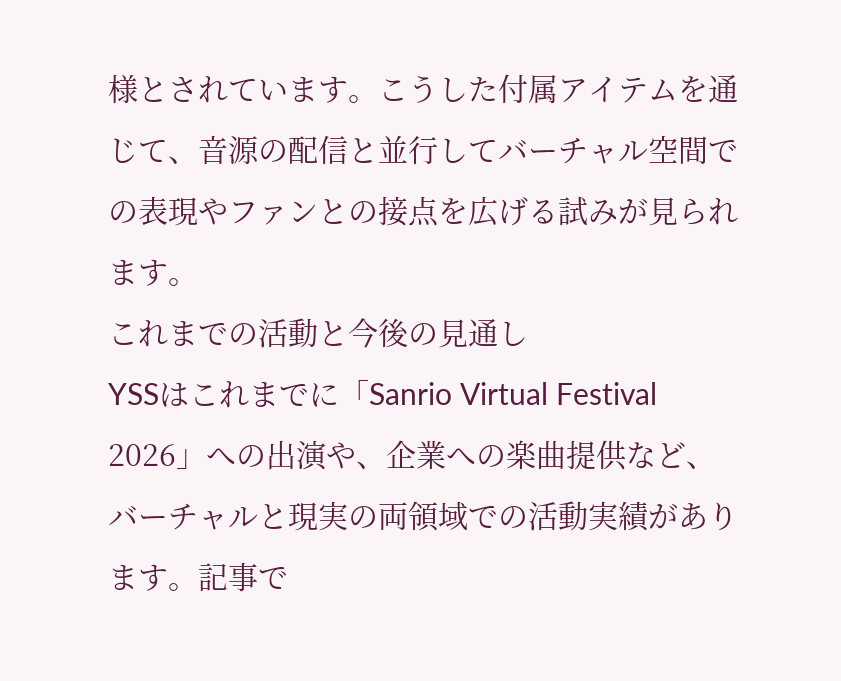様とされています。こうした付属アイテムを通じて、音源の配信と並行してバーチャル空間での表現やファンとの接点を広げる試みが見られます。
これまでの活動と今後の見通し
YSSはこれまでに「Sanrio Virtual Festival 2026」への出演や、企業への楽曲提供など、バーチャルと現実の両領域での活動実績があります。記事で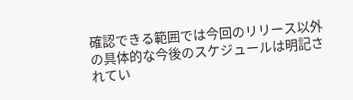確認できる範囲では今回のリリース以外の具体的な今後のスケジュールは明記されてい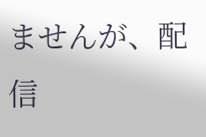ませんが、配信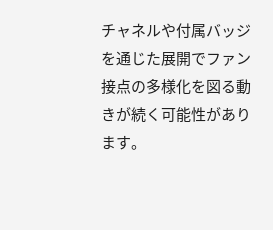チャネルや付属バッジを通じた展開でファン接点の多様化を図る動きが続く可能性があります。